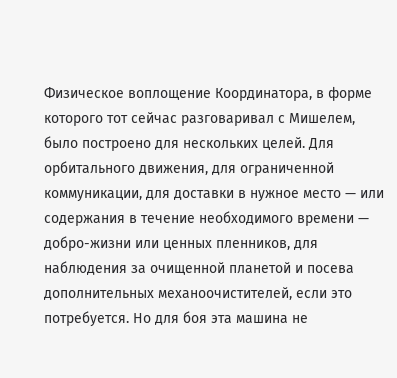Физическое воплощение Координатора, в форме которого тот сейчас разговаривал с Мишелем, было построено для нескольких целей. Для орбитального движения, для ограниченной коммуникации, для доставки в нужное место — или содержания в течение необходимого времени — добро-жизни или ценных пленников, для наблюдения за очищенной планетой и посева дополнительных механоочистителей, если это потребуется. Но для боя эта машина не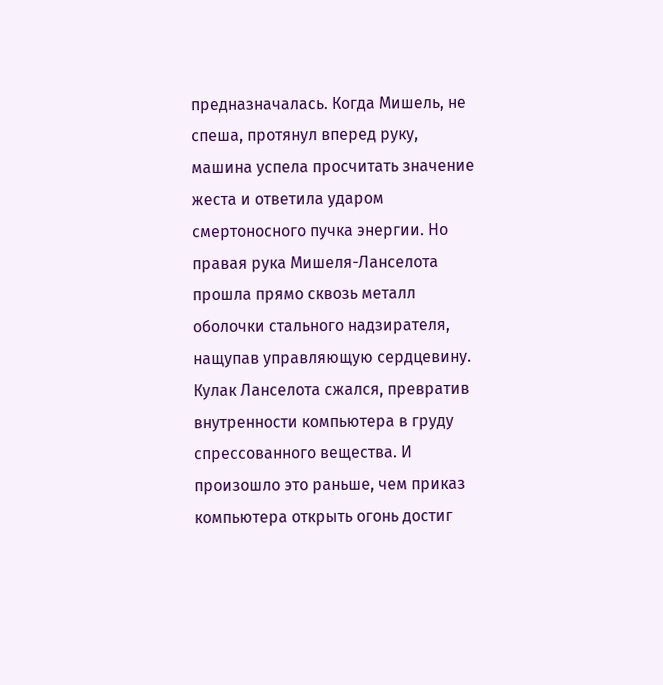предназначалась. Когда Мишель, не спеша, протянул вперед руку, машина успела просчитать значение жеста и ответила ударом смертоносного пучка энергии. Но правая рука Мишеля-Ланселота прошла прямо сквозь металл оболочки стального надзирателя, нащупав управляющую сердцевину. Кулак Ланселота сжался, превратив внутренности компьютера в груду спрессованного вещества. И произошло это раньше, чем приказ компьютера открыть огонь достиг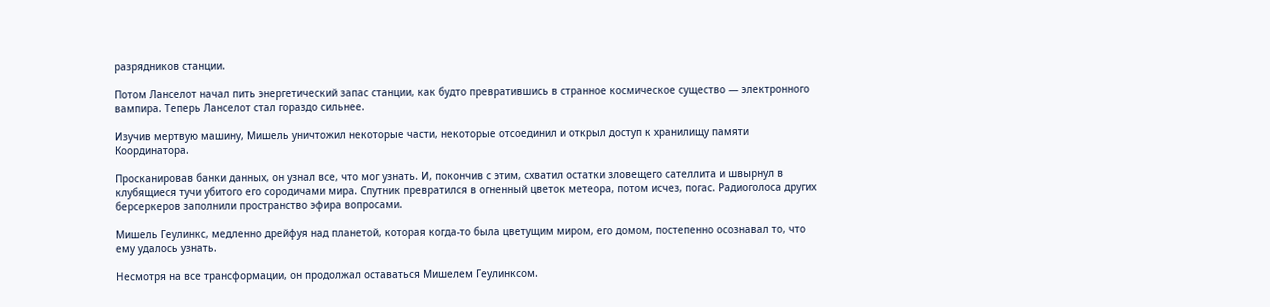разрядников станции.

Потом Ланселот начал пить энергетический запас станции, как будто превратившись в странное космическое существо — электронного вампира. Теперь Ланселот стал гораздо сильнее.

Изучив мертвую машину, Мишель уничтожил некоторые части, некоторые отсоединил и открыл доступ к хранилищу памяти Координатора.

Просканировав банки данных, он узнал все, что мог узнать. И, покончив с этим, схватил остатки зловещего сателлита и швырнул в клубящиеся тучи убитого его сородичами мира. Спутник превратился в огненный цветок метеора, потом исчез, погас. Радиоголоса других берсеркеров заполнили пространство эфира вопросами.

Мишель Геулинкс, медленно дрейфуя над планетой, которая когда-то была цветущим миром, его домом, постепенно осознавал то, что ему удалось узнать.

Несмотря на все трансформации, он продолжал оставаться Мишелем Геулинксом.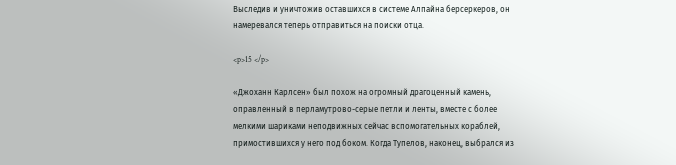Выследив и уничтожив оставшихся в системе Алпайна берсеркеров, он намеревался теперь отправиться на поиски отца.

<p>15 </p>

«Джоханн Карлсен» был похож на огромный драгоценный камень, оправленный в перламутрово-серые петли и ленты, вместе с более мелкими шариками неподвижных сейчас вспомогательных кораблей, примостившихся у него под боком. Когда Тупелов, наконец, выбрался из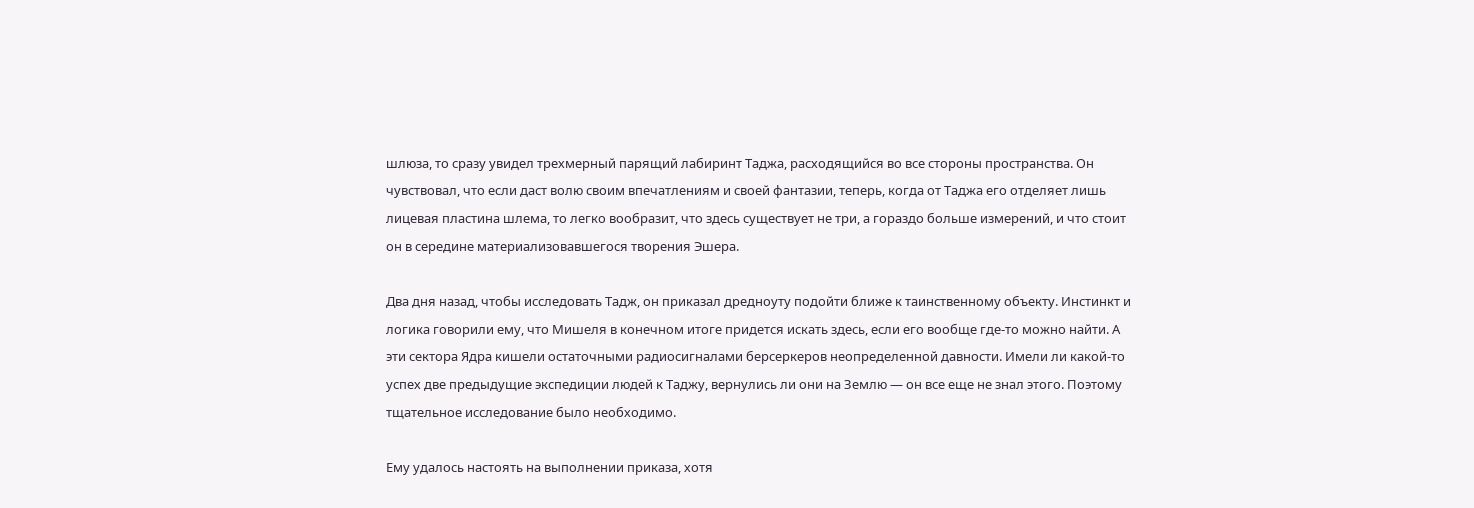шлюза, то сразу увидел трехмерный парящий лабиринт Таджа, расходящийся во все стороны пространства. Он чувствовал, что если даст волю своим впечатлениям и своей фантазии, теперь, когда от Таджа его отделяет лишь лицевая пластина шлема, то легко вообразит, что здесь существует не три, а гораздо больше измерений, и что стоит он в середине материализовавшегося творения Эшера.

Два дня назад, чтобы исследовать Тадж, он приказал дредноуту подойти ближе к таинственному объекту. Инстинкт и логика говорили ему, что Мишеля в конечном итоге придется искать здесь, если его вообще где-то можно найти. А эти сектора Ядра кишели остаточными радиосигналами берсеркеров неопределенной давности. Имели ли какой-то успех две предыдущие экспедиции людей к Таджу, вернулись ли они на Землю — он все еще не знал этого. Поэтому тщательное исследование было необходимо.

Ему удалось настоять на выполнении приказа, хотя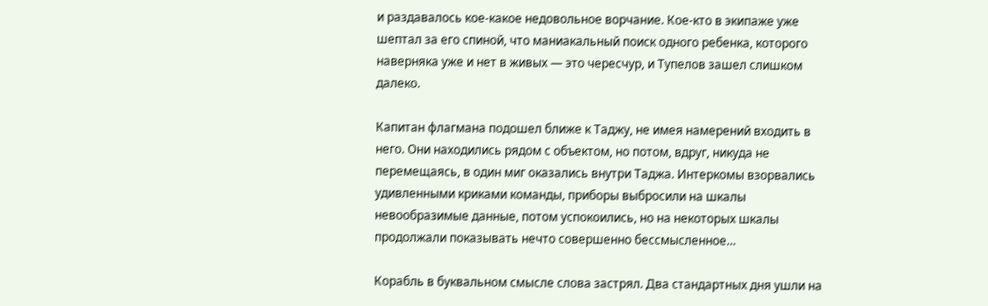и раздавалось кое-какое недовольное ворчание. Кое-кто в экипаже уже шептал за его спиной, что маниакальный поиск одного ребенка, которого наверняка уже и нет в живых — это чересчур, и Тупелов зашел слишком далеко.

Капитан флагмана подошел ближе к Таджу, не имея намерений входить в него. Они находились рядом с объектом, но потом, вдруг, никуда не перемещаясь, в один миг оказались внутри Таджа. Интеркомы взорвались удивленными криками команды, приборы выбросили на шкалы невообразимые данные, потом успокоились, но на некоторых шкалы продолжали показывать нечто совершенно бессмысленное…

Корабль в буквальном смысле слова застрял. Два стандартных дня ушли на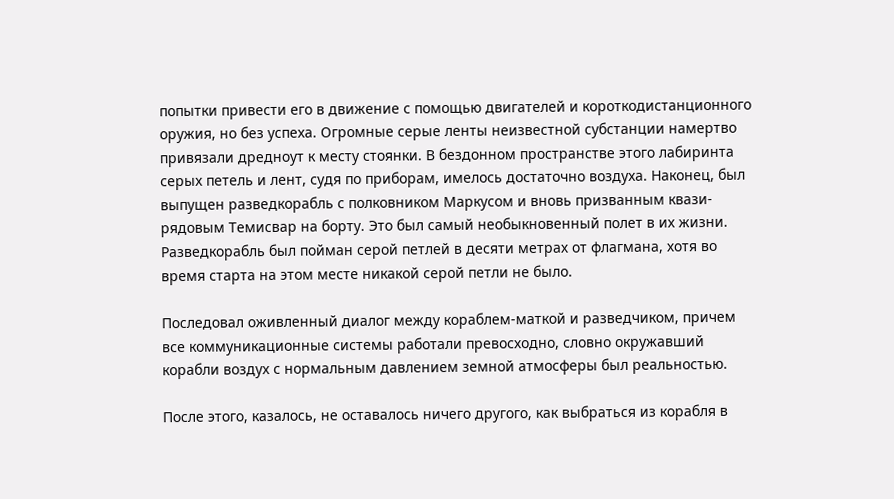попытки привести его в движение с помощью двигателей и короткодистанционного оружия, но без успеха. Огромные серые ленты неизвестной субстанции намертво привязали дредноут к месту стоянки. В бездонном пространстве этого лабиринта серых петель и лент, судя по приборам, имелось достаточно воздуха. Наконец, был выпущен разведкорабль с полковником Маркусом и вновь призванным квази-рядовым Темисвар на борту. Это был самый необыкновенный полет в их жизни. Разведкорабль был пойман серой петлей в десяти метрах от флагмана, хотя во время старта на этом месте никакой серой петли не было.

Последовал оживленный диалог между кораблем-маткой и разведчиком, причем все коммуникационные системы работали превосходно, словно окружавший корабли воздух с нормальным давлением земной атмосферы был реальностью.

После этого, казалось, не оставалось ничего другого, как выбраться из корабля в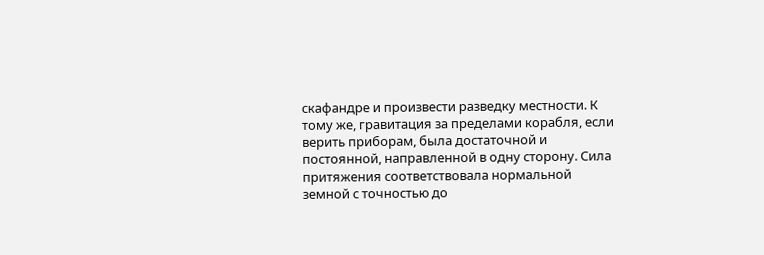скафандре и произвести разведку местности. К тому же, гравитация за пределами корабля, если верить приборам, была достаточной и постоянной, направленной в одну сторону. Сила притяжения соответствовала нормальной земной с точностью до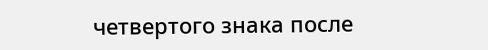четвертого знака после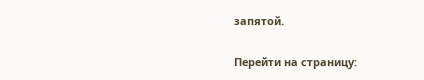запятой.

Перейти на страницу: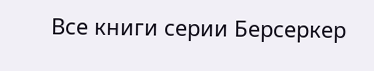Все книги серии Берсеркер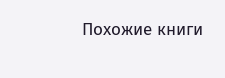Похожие книги